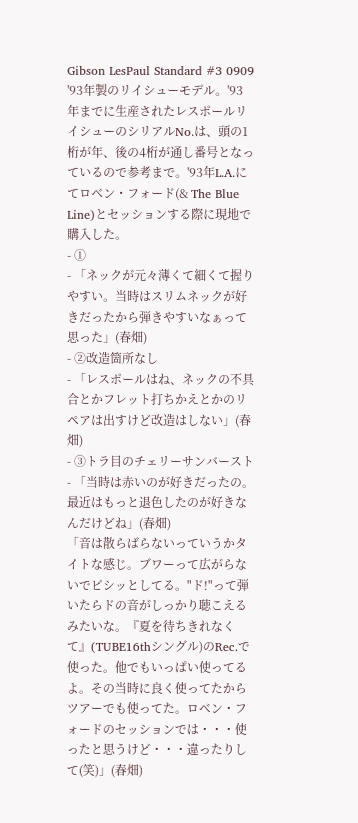Gibson LesPaul Standard #3 0909
'93年製のリイシューモデル。'93年までに生産されたレスポールリイシューのシリアルNo.は、頭の1桁が年、後の4桁が通し番号となっているので参考まで。'93年L.A.にてロベン・フォード(& The Blue Line)とセッションする際に現地で購入した。
- ①
- 「ネックが元々薄くて細くて握りやすい。当時はスリムネックが好きだったから弾きやすいなぁって思った」(春畑)
- ②改造箇所なし
- 「レスポールはね、ネックの不具合とかフレット打ちかえとかのリペアは出すけど改造はしない」(春畑)
- ③トラ目のチェリーサンバースト
- 「当時は赤いのが好きだったの。最近はもっと退色したのが好きなんだけどね」(春畑)
「音は散らばらないっていうかタイトな感じ。ブワーって広がらないでピシッとしてる。"ド!"って弾いたらドの音がしっかり聴こえるみたいな。『夏を待ちきれなくて』(TUBE16thシングル)のRec.で使った。他でもいっぱい使ってるよ。その当時に良く使ってたからツアーでも使ってた。ロベン・フォードのセッションでは・・・使ったと思うけど・・・違ったりして(笑)」(春畑)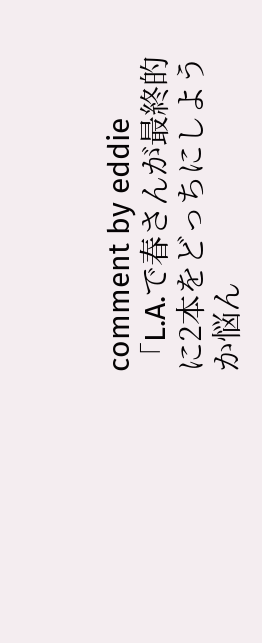comment by eddie
「L.A.で春さんが最終的に2本をどっちにしようか悩ん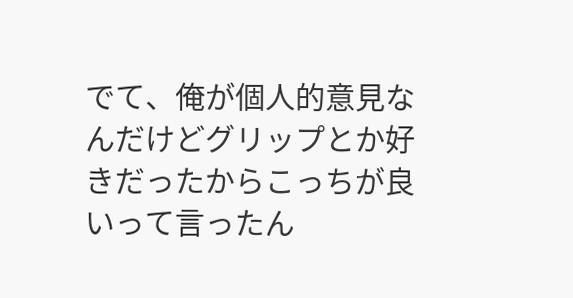でて、俺が個人的意見なんだけどグリップとか好きだったからこっちが良いって言ったん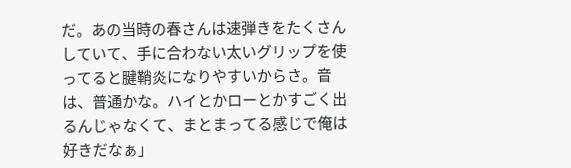だ。あの当時の春さんは速弾きをたくさんしていて、手に合わない太いグリップを使ってると腱鞘炎になりやすいからさ。音は、普通かな。ハイとかローとかすごく出るんじゃなくて、まとまってる感じで俺は好きだなぁ」